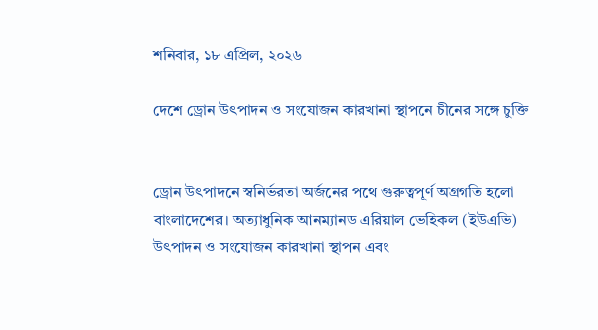শনিবার, ১৮ এপ্রিল, ২০২৬

দেশে ড্রোন উৎপাদন ও সংযোজন কারখানা স্থাপনে চীনের সঙ্গে চুক্তি


ড্রোন উৎপাদনে স্বনির্ভরতা অর্জনের পথে গুরুত্বপূর্ণ অগ্রগতি হলো বাংলাদেশের। অত্যাধুনিক আনম্যানড এরিয়াল ভেহিকল (ইউএভি) উৎপাদন ও সংযোজন কারখানা স্থাপন এবং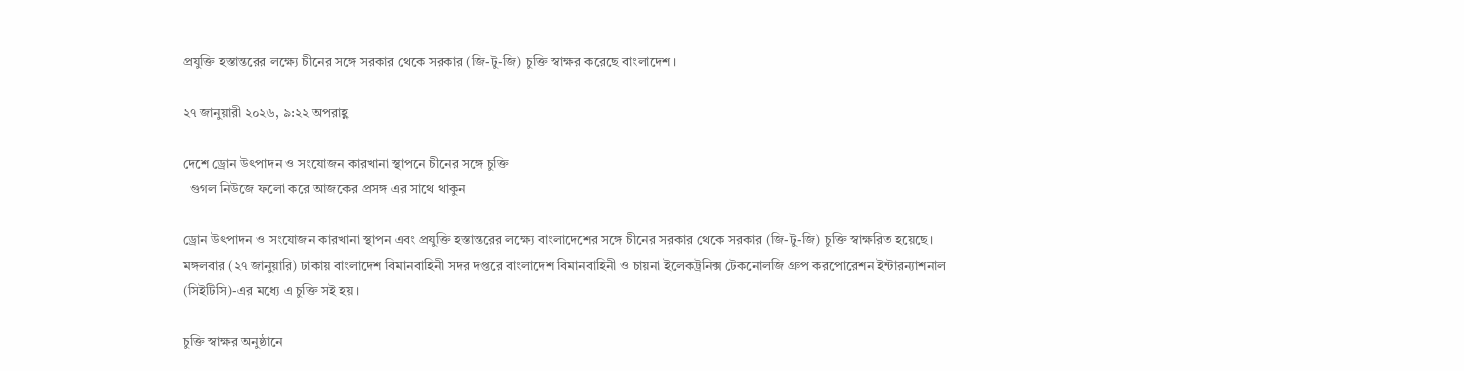প্রযুক্তি হস্তান্তরের লক্ষ্যে চীনের সঙ্গে সরকার থেকে সরকার (জি-টু-জি) চুক্তি স্বাক্ষর করেছে বাংলাদেশ।

২৭ জানুয়ারী ২০২৬, ৯:২২ অপরাহ্ণ

দেশে ড্রোন উৎপাদন ও সংযোজন কারখানা স্থাপনে চীনের সঙ্গে চুক্তি
  গুগল নিউজে ফলো করে আজকের প্রসঙ্গ এর সাথে থাকুন

ড্রোন উৎপাদন ও সংযোজন কারখানা স্থাপন এবং প্রযুক্তি হস্তান্তরের লক্ষ্যে বাংলাদেশের সঙ্গে চীনের সরকার থেকে সরকার (জি-টু-জি) চুক্তি স্বাক্ষরিত হয়েছে। মঙ্গলবার (২৭ জানুয়ারি) ঢাকায় বাংলাদেশ বিমানবাহিনী সদর দপ্তরে বাংলাদেশ বিমানবাহিনী ও চায়না ইলেকট্রনিক্স টেকনোলজি গ্রুপ করপোরেশন ইন্টারন্যাশনাল (সিইটিসি)-এর মধ্যে এ চুক্তি সই হয়।

চুক্তি স্বাক্ষর অনুষ্ঠানে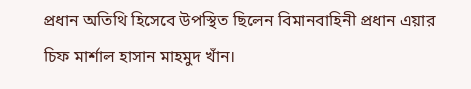প্রধান অতিথি হিসেবে উপস্থিত ছিলেন বিমানবাহিনী প্রধান এয়ার চিফ মার্শাল হাসান মাহমুদ খাঁন।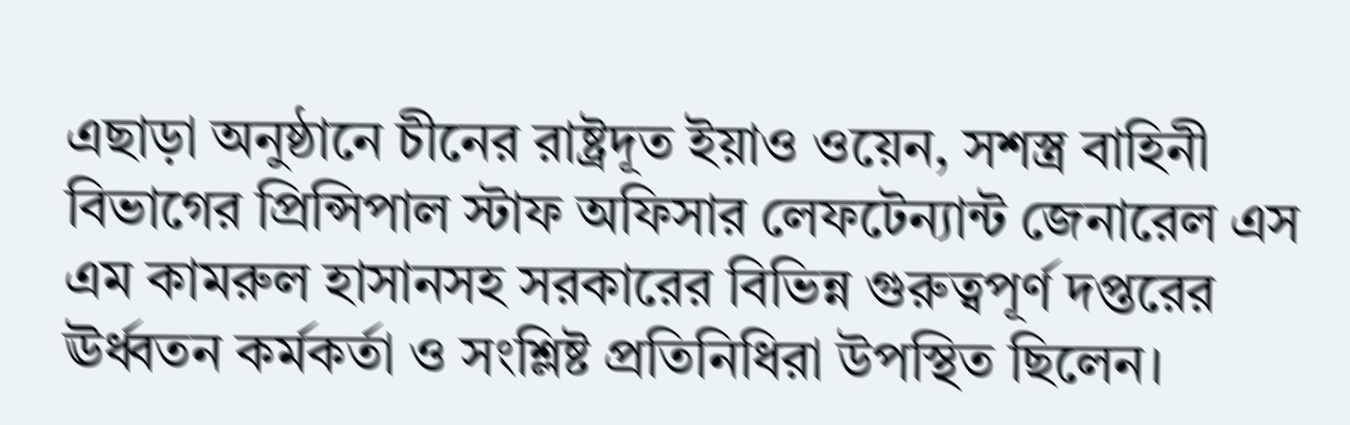এছাড়া অনুষ্ঠানে চীনের রাষ্ট্রদূত ইয়াও ওয়েন, সশস্ত্র বাহিনী বিভাগের প্রিন্সিপাল স্টাফ অফিসার লেফটেন্যান্ট জেনারেল এস এম কামরুল হাসানসহ সরকারের বিভিন্ন গুরুত্বপূর্ণ দপ্তরের ঊর্ধ্বতন কর্মকর্তা ও সংশ্লিষ্ট প্রতিনিধিরা উপস্থিত ছিলেন।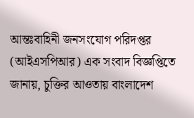আন্তঃবাহিনী জনসংযোগ পরিদপ্তর (আইএসপিআর) এক সংবাদ বিজ্ঞপ্তিতে জানায়, চুক্তির আওতায় বাংলাদেশ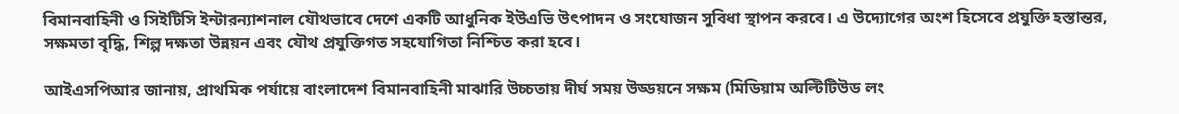বিমানবাহিনী ও সিইটিসি ইন্টারন্যাশনাল যৌথভাবে দেশে একটি আধুনিক ইউএভি উৎপাদন ও সংযোজন সুবিধা স্থাপন করবে। এ উদ্যোগের অংশ হিসেবে প্রযুক্তি হস্তান্তর, সক্ষমতা বৃদ্ধি, শিল্প দক্ষতা উন্নয়ন এবং যৌথ প্রযুক্তিগত সহযোগিতা নিশ্চিত করা হবে।

আইএসপিআর জানায়, প্রাথমিক পর্যায়ে বাংলাদেশ বিমানবাহিনী মাঝারি উচ্চতায় দীর্ঘ সময় উড্ডয়নে সক্ষম (মিডিয়াম অল্টিটিউড লং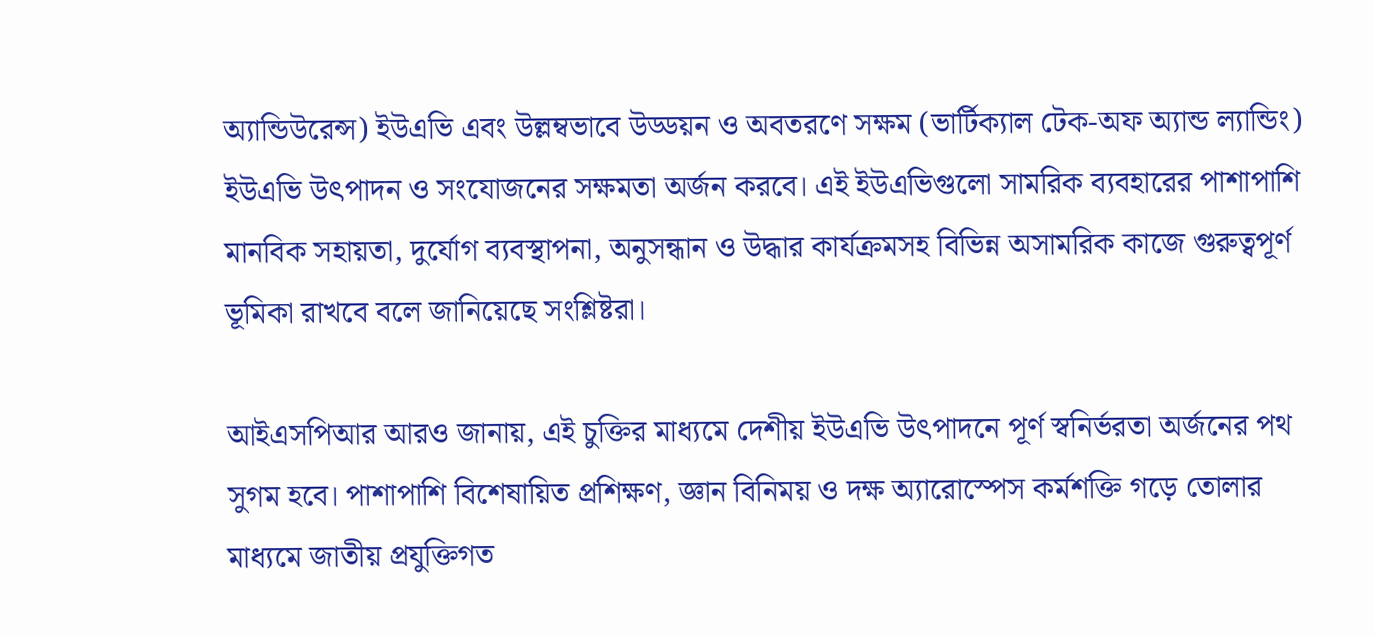অ্যান্ডিউরেন্স) ইউএভি এবং উল্লম্বভাবে উড্ডয়ন ও অবতরণে সক্ষম (ভার্টিক্যাল টেক-অফ অ্যান্ড ল্যান্ডিং) ইউএভি উৎপাদন ও সংযোজনের সক্ষমতা অর্জন করবে। এই ইউএভিগুলো সামরিক ব্যবহারের পাশাপাশি মানবিক সহায়তা, দুর্যোগ ব্যবস্থাপনা, অনুসন্ধান ও উদ্ধার কার্যক্রমসহ বিভিন্ন অসামরিক কাজে গুরুত্বপূর্ণ ভূমিকা রাখবে বলে জানিয়েছে সংশ্লিষ্টরা।

আইএসপিআর আরও জানায়, এই চুক্তির মাধ্যমে দেশীয় ইউএভি উৎপাদনে পূর্ণ স্বনির্ভরতা অর্জনের পথ সুগম হবে। পাশাপাশি বিশেষায়িত প্রশিক্ষণ, জ্ঞান বিনিময় ও দক্ষ অ্যারোস্পেস কর্মশক্তি গড়ে তোলার মাধ্যমে জাতীয় প্রযুক্তিগত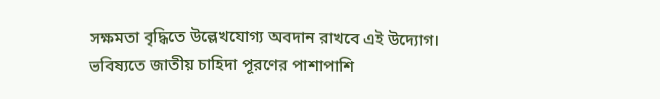সক্ষমতা বৃদ্ধিতে উল্লেখযোগ্য অবদান রাখবে এই উদ্যোগ। ভবিষ্যতে জাতীয় চাহিদা পূরণের পাশাপাশি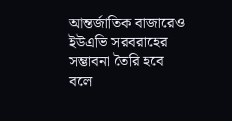আন্তর্জাতিক বাজারেও ইউএভি সরবরাহের সম্ভাবনা তৈরি হবে বলে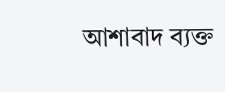আশাবাদ ব্যক্ত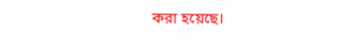করা হয়েছে।